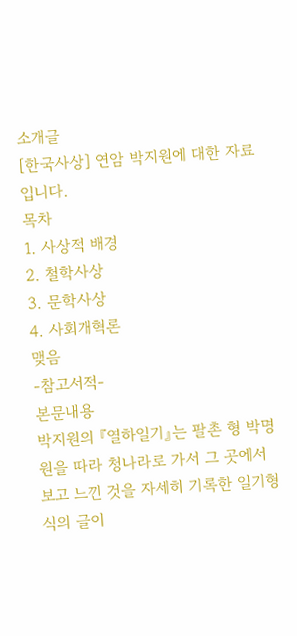소개글
[한국사상] 연암 박지원에 대한 자료입니다.
목차
1. 사상적 배경
2. 철학사상
3. 문학사상
4. 사회개혁론
맺음
-참고서적-
본문내용
박지원의 『열하일기』는 팔촌 형 박명원을 따라 청나라로 가서 그 곳에서 보고 느낀 것을 자세히 기록한 일기형식의 글이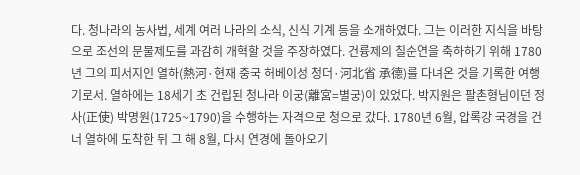다. 청나라의 농사법, 세계 여러 나라의 소식, 신식 기계 등을 소개하였다. 그는 이러한 지식을 바탕으로 조선의 문물제도를 과감히 개혁할 것을 주장하였다. 건륭제의 칠순연을 축하하기 위해 1780년 그의 피서지인 열하(熱河·현재 중국 허베이성 청더·河北省 承德)를 다녀온 것을 기록한 여행기로서. 열하에는 18세기 초 건립된 청나라 이궁(離宮=별궁)이 있었다. 박지원은 팔촌형님이던 정사(正使) 박명원(1725~1790)을 수행하는 자격으로 청으로 갔다. 1780년 6월, 압록강 국경을 건너 열하에 도착한 뒤 그 해 8월, 다시 연경에 돌아오기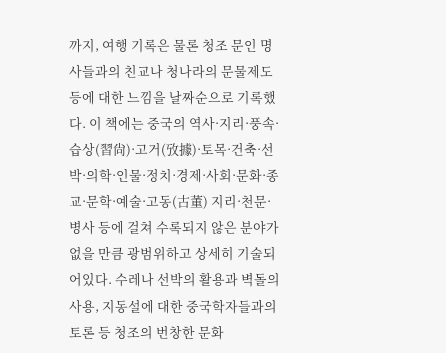까지, 여행 기록은 물론 청조 문인 명사들과의 친교나 청나라의 문물제도 등에 대한 느낌을 날짜순으로 기록했다. 이 책에는 중국의 역사·지리·풍속·습상(習尙)·고거(攷據)·토목·건축·선박·의학·인물·정치·경제·사회·문화·종교·문학·예술·고동(古董) 지리·천문·병사 등에 걸쳐 수록되지 않은 분야가 없을 만큼 광범위하고 상세히 기술되어있다. 수레나 선박의 활용과 벽돌의 사용, 지동설에 대한 중국학자들과의 토론 등 청조의 번창한 문화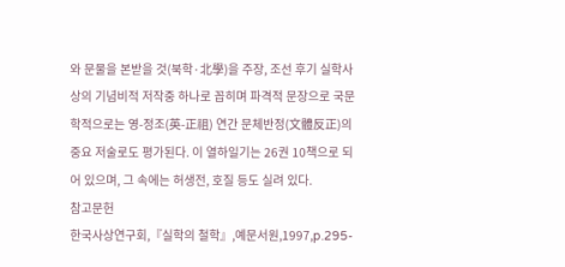와 문물을 본받을 것(북학·北學)을 주장, 조선 후기 실학사상의 기념비적 저작중 하나로 꼽히며 파격적 문장으로 국문학적으로는 영-정조(英-正祖) 연간 문체반정(文體反正)의 중요 저술로도 평가된다. 이 열하일기는 26권 10책으로 되어 있으며, 그 속에는 허생전, 호질 등도 실려 있다.
참고문헌
한국사상연구회,『실학의 철학』,예문서원,1997,p.295-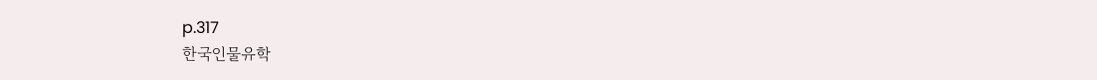p.317
한국인물유학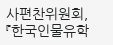사편찬위원회,『한국인물유학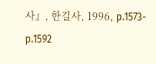사』, 한길사, 1996, p.1573-p.1592